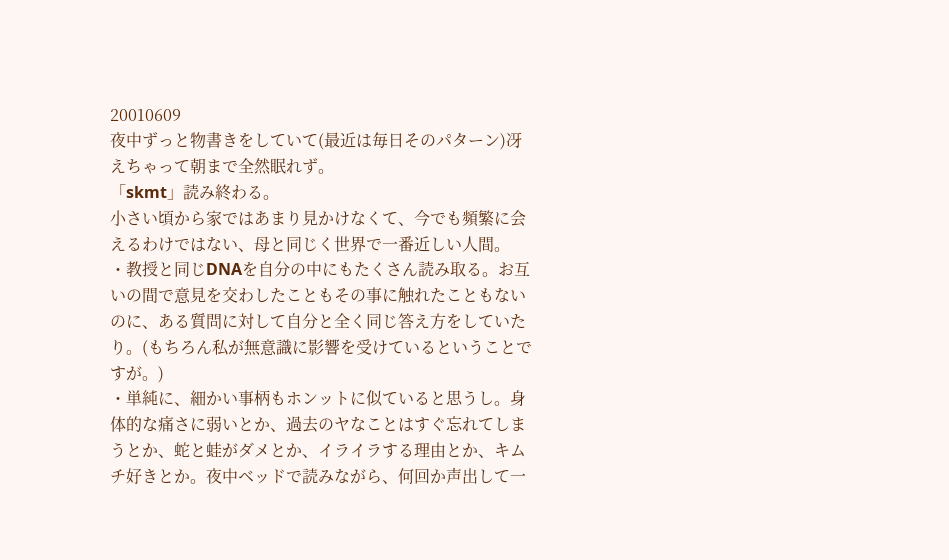20010609
夜中ずっと物書きをしていて(最近は毎日そのパターン)冴えちゃって朝まで全然眠れず。
「skmt」読み終わる。
小さい頃から家ではあまり見かけなくて、今でも頻繁に会えるわけではない、母と同じく世界で一番近しい人間。
・教授と同じDNAを自分の中にもたくさん読み取る。お互いの間で意見を交わしたこともその事に触れたこともないのに、ある質問に対して自分と全く同じ答え方をしていたり。(もちろん私が無意識に影響を受けているということですが。)
・単純に、細かい事柄もホンットに似ていると思うし。身体的な痛さに弱いとか、過去のヤなことはすぐ忘れてしまうとか、蛇と蛙がダメとか、イライラする理由とか、キムチ好きとか。夜中ベッドで読みながら、何回か声出して一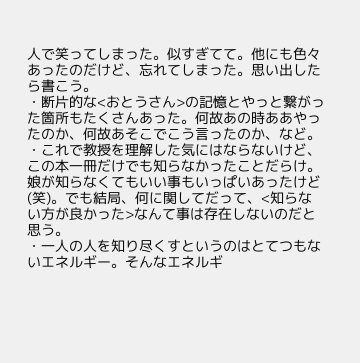人で笑ってしまった。似すぎてて。他にも色々あったのだけど、忘れてしまった。思い出したら書こう。
・断片的な<おとうさん>の記憶とやっと繋がった箇所もたくさんあった。何故あの時ああやったのか、何故あそこでこう言ったのか、など。
・これで教授を理解した気にはならないけど、この本一冊だけでも知らなかったことだらけ。娘が知らなくてもいい事もいっぱいあったけど(笑)。でも結局、何に関してだって、<知らない方が良かった>なんて事は存在しないのだと思う。
・一人の人を知り尽くすというのはとてつもないエネルギー。そんなエネルギ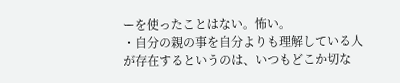ーを使ったことはない。怖い。
・自分の親の事を自分よりも理解している人が存在するというのは、いつもどこか切な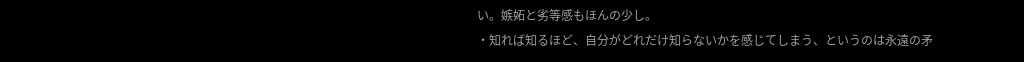い。嫉妬と劣等感もほんの少し。
・知れば知るほど、自分がどれだけ知らないかを感じてしまう、というのは永遠の矛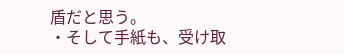盾だと思う。
・そして手紙も、受け取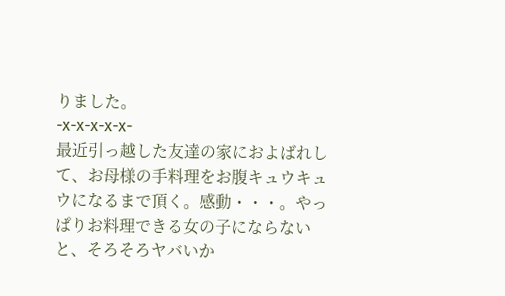りました。
-x-x-x-x-x-
最近引っ越した友達の家におよばれして、お母様の手料理をお腹キュウキュウになるまで頂く。感動・・・。やっぱりお料理できる女の子にならないと、そろそろヤバいか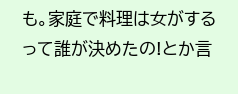も。家庭で料理は女がするって誰が決めたの!とか言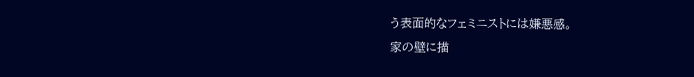う表面的なフェミニストには嫌悪感。
家の壁に描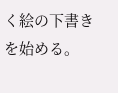く絵の下書きを始める。